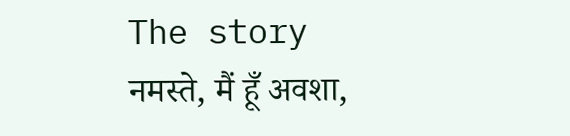The story
नमस्ते, मैं हूँ अवशा,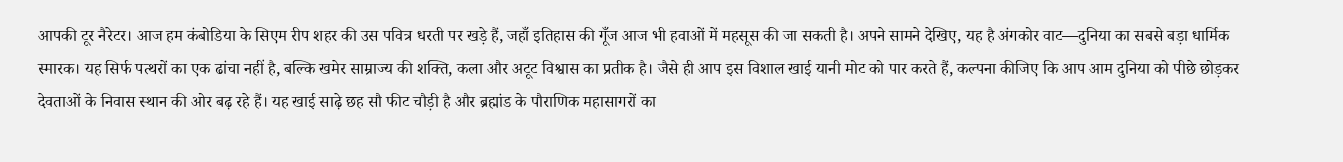आपकी टूर नैरेटर। आज हम कंबोडिया के सिएम रीप शहर की उस पवित्र धरती पर खड़े हैं, जहाँ इतिहास की गूँज आज भी हवाओं में महसूस की जा सकती है। अपने सामने देखिए, यह है अंगकोर वाट—दुनिया का सबसे बड़ा धार्मिक स्मारक। यह सिर्फ पत्थरों का एक ढांचा नहीं है, बल्कि खमेर साम्राज्य की शक्ति, कला और अटूट विश्वास का प्रतीक है। जैसे ही आप इस विशाल खाई यानी मोट को पार करते हैं, कल्पना कीजिए कि आप आम दुनिया को पीछे छोड़कर देवताओं के निवास स्थान की ओर बढ़ रहे हैं। यह खाई साढ़े छह सौ फीट चौड़ी है और ब्रह्मांड के पौराणिक महासागरों का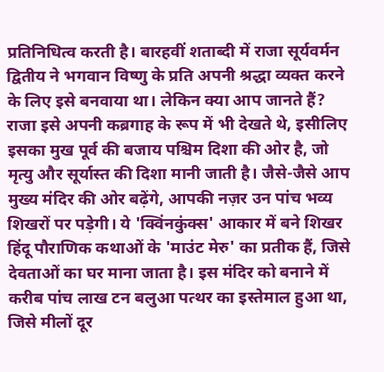प्रतिनिधित्व करती है। बारहवीं शताब्दी में राजा सूर्यवर्मन द्वितीय ने भगवान विष्णु के प्रति अपनी श्रद्धा व्यक्त करने के लिए इसे बनवाया था। लेकिन क्या आप जानते हैं? राजा इसे अपनी कब्रगाह के रूप में भी देखते थे, इसीलिए इसका मुख पूर्व की बजाय पश्चिम दिशा की ओर है, जो मृत्यु और सूर्यास्त की दिशा मानी जाती है। जैसे-जैसे आप मुख्य मंदिर की ओर बढ़ेंगे, आपकी नज़र उन पांच भव्य शिखरों पर पड़ेगी। ये 'क्विंनकुंक्स' आकार में बने शिखर हिंदू पौराणिक कथाओं के 'माउंट मेरु' का प्रतीक हैं, जिसे देवताओं का घर माना जाता है। इस मंदिर को बनाने में करीब पांच लाख टन बलुआ पत्थर का इस्तेमाल हुआ था, जिसे मीलों दूर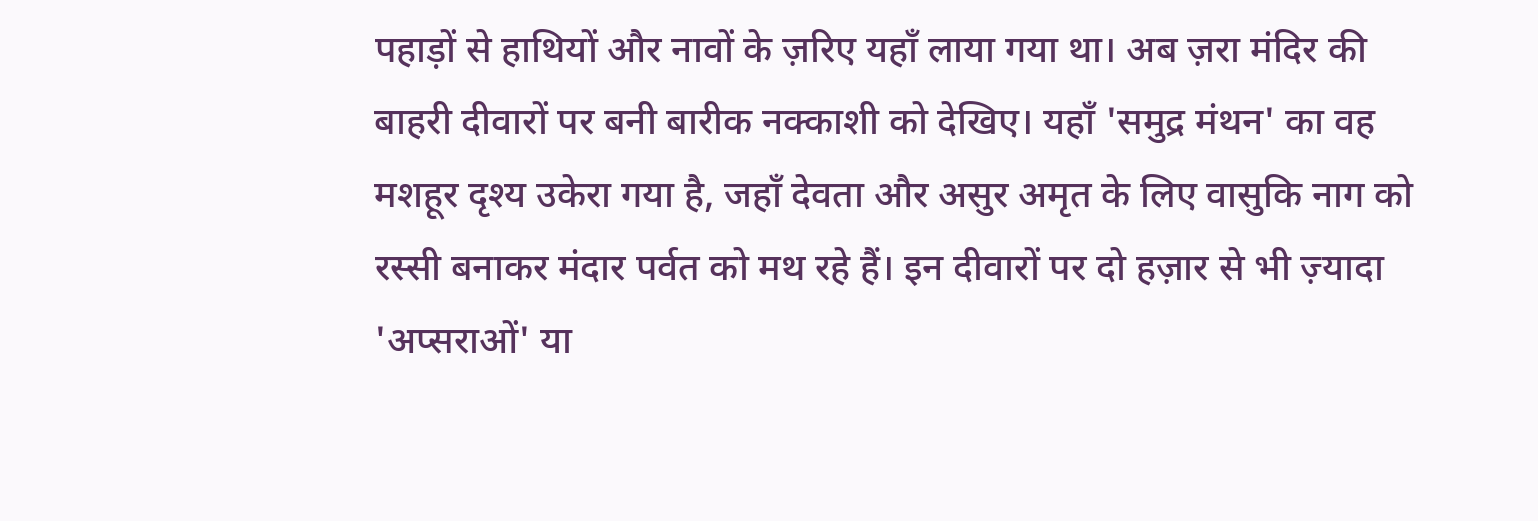पहाड़ों से हाथियों और नावों के ज़रिए यहाँ लाया गया था। अब ज़रा मंदिर की बाहरी दीवारों पर बनी बारीक नक्काशी को देखिए। यहाँ 'समुद्र मंथन' का वह मशहूर दृश्य उकेरा गया है, जहाँ देवता और असुर अमृत के लिए वासुकि नाग को रस्सी बनाकर मंदार पर्वत को मथ रहे हैं। इन दीवारों पर दो हज़ार से भी ज़्यादा 'अप्सराओं' या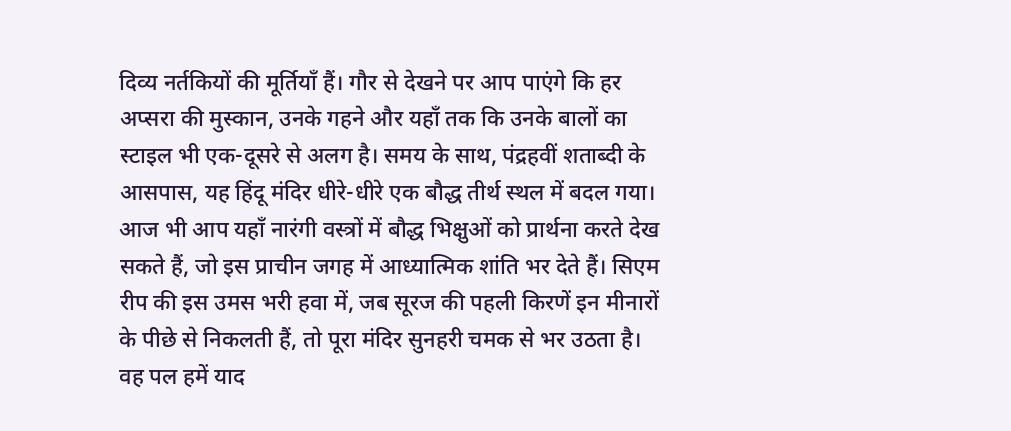दिव्य नर्तकियों की मूर्तियाँ हैं। गौर से देखने पर आप पाएंगे कि हर अप्सरा की मुस्कान, उनके गहने और यहाँ तक कि उनके बालों का स्टाइल भी एक-दूसरे से अलग है। समय के साथ, पंद्रहवीं शताब्दी के आसपास, यह हिंदू मंदिर धीरे-धीरे एक बौद्ध तीर्थ स्थल में बदल गया। आज भी आप यहाँ नारंगी वस्त्रों में बौद्ध भिक्षुओं को प्रार्थना करते देख सकते हैं, जो इस प्राचीन जगह में आध्यात्मिक शांति भर देते हैं। सिएम रीप की इस उमस भरी हवा में, जब सूरज की पहली किरणें इन मीनारों के पीछे से निकलती हैं, तो पूरा मंदिर सुनहरी चमक से भर उठता है। वह पल हमें याद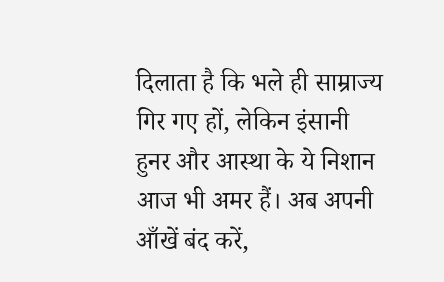दिलाता है कि भले ही साम्राज्य गिर गए हों, लेकिन इंसानी हुनर और आस्था के ये निशान आज भी अमर हैं। अब अपनी आँखें बंद करें,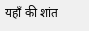यहाँ की शांत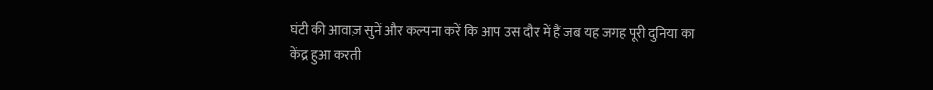घंटी की आवाज़ सुनें और कल्पना करें कि आप उस दौर में हैं जब यह जगह पूरी दुनिया का केंद्र हुआ करती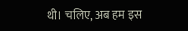थी। चलिए, अब हम इस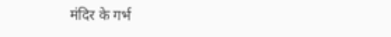मंदिर के गर्भ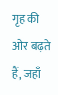गृह की ओर बढ़ते हैं, जहाँ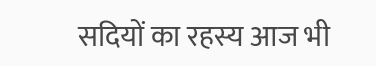सदियों का रहस्य आज भी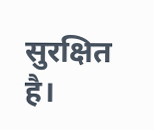सुरक्षित है।